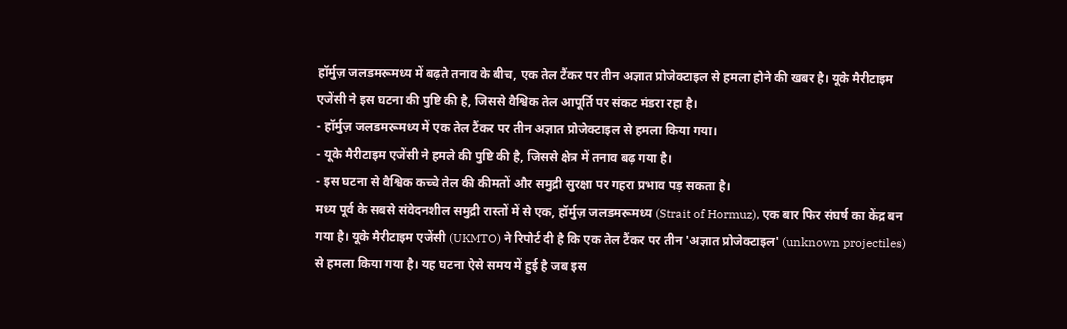हॉर्मुज़ जलडमरूमध्य में बढ़ते तनाव के बीच, एक तेल टैंकर पर तीन अज्ञात प्रोजेक्टाइल से हमला होने की खबर है। यूके मैरीटाइम एजेंसी ने इस घटना की पुष्टि की है, जिससे वैश्विक तेल आपूर्ति पर संकट मंडरा रहा है।
- हॉर्मुज़ जलडमरूमध्य में एक तेल टैंकर पर तीन अज्ञात प्रोजेक्टाइल से हमला किया गया।
- यूके मैरीटाइम एजेंसी ने हमले की पुष्टि की है, जिससे क्षेत्र में तनाव बढ़ गया है।
- इस घटना से वैश्विक कच्चे तेल की कीमतों और समुद्री सुरक्षा पर गहरा प्रभाव पड़ सकता है।
मध्य पूर्व के सबसे संवेदनशील समुद्री रास्तों में से एक, हॉर्मुज़ जलडमरूमध्य (Strait of Hormuz), एक बार फिर संघर्ष का केंद्र बन गया है। यूके मैरीटाइम एजेंसी (UKMTO) ने रिपोर्ट दी है कि एक तेल टैंकर पर तीन 'अज्ञात प्रोजेक्टाइल' (unknown projectiles) से हमला किया गया है। यह घटना ऐसे समय में हुई है जब इस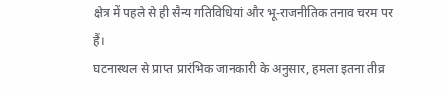क्षेत्र में पहले से ही सैन्य गतिविधियां और भू-राजनीतिक तनाव चरम पर हैं।
घटनास्थल से प्राप्त प्रारंभिक जानकारी के अनुसार, हमला इतना तीव्र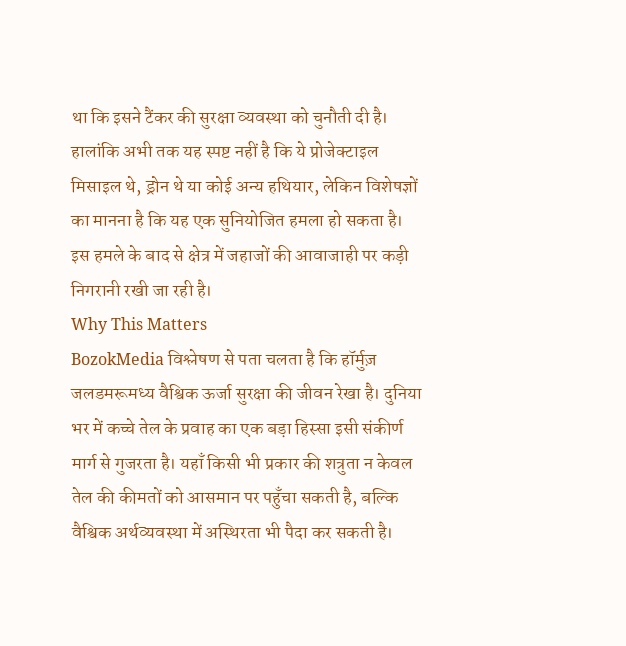था कि इसने टैंकर की सुरक्षा व्यवस्था को चुनौती दी है। हालांकि अभी तक यह स्पष्ट नहीं है कि ये प्रोजेक्टाइल मिसाइल थे, ड्रोन थे या कोई अन्य हथियार, लेकिन विशेषज्ञों का मानना है कि यह एक सुनियोजित हमला हो सकता है। इस हमले के बाद से क्षेत्र में जहाजों की आवाजाही पर कड़ी निगरानी रखी जा रही है।
Why This Matters
BozokMedia विश्लेषण से पता चलता है कि हॉर्मुज़ जलडमरूमध्य वैश्विक ऊर्जा सुरक्षा की जीवन रेखा है। दुनिया भर में कच्चे तेल के प्रवाह का एक बड़ा हिस्सा इसी संकीर्ण मार्ग से गुजरता है। यहाँ किसी भी प्रकार की शत्रुता न केवल तेल की कीमतों को आसमान पर पहुँचा सकती है, बल्कि वैश्विक अर्थव्यवस्था में अस्थिरता भी पैदा कर सकती है।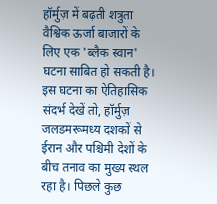हॉर्मुज़ में बढ़ती शत्रुता वैश्विक ऊर्जा बाजारों के लिए एक 'ब्लैक स्वान' घटना साबित हो सकती है।
इस घटना का ऐतिहासिक संदर्भ देखें तो, हॉर्मुज़ जलडमरूमध्य दशकों से ईरान और पश्चिमी देशों के बीच तनाव का मुख्य स्थल रहा है। पिछले कुछ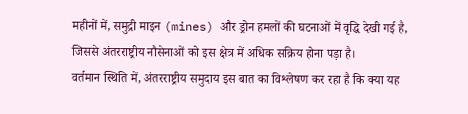महीनों में, समुद्री माइन (mines) और ड्रोन हमलों की घटनाओं में वृद्धि देखी गई है, जिससे अंतरराष्ट्रीय नौसेनाओं को इस क्षेत्र में अधिक सक्रिय होना पड़ा है।
वर्तमान स्थिति में, अंतरराष्ट्रीय समुदाय इस बात का विश्लेषण कर रहा है कि क्या यह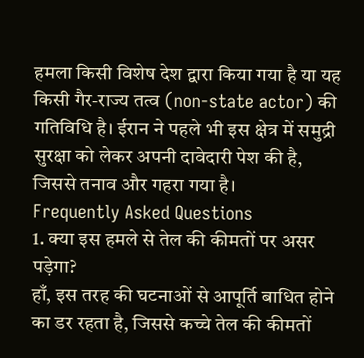हमला किसी विशेष देश द्वारा किया गया है या यह किसी गैर-राज्य तत्व (non-state actor) की गतिविधि है। ईरान ने पहले भी इस क्षेत्र में समुद्री सुरक्षा को लेकर अपनी दावेदारी पेश की है, जिससे तनाव और गहरा गया है।
Frequently Asked Questions
1. क्या इस हमले से तेल की कीमतों पर असर पड़ेगा?
हाँ, इस तरह की घटनाओं से आपूर्ति बाधित होने का डर रहता है, जिससे कच्चे तेल की कीमतों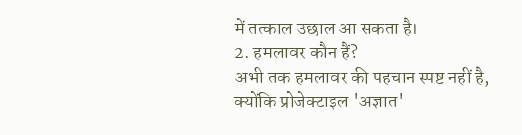में तत्काल उछाल आ सकता है।
2. हमलावर कौन हैं?
अभी तक हमलावर की पहचान स्पष्ट नहीं है, क्योंकि प्रोजेक्टाइल 'अज्ञात'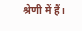श्रेणी में हैं।